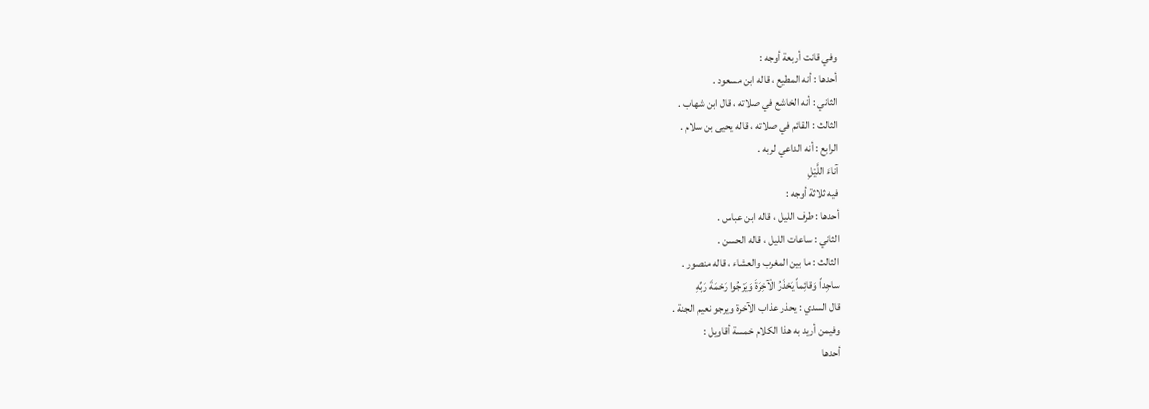وفي قانت أربعة أوجه :
أحدها : أنه المطيع ، قاله ابن مسعود .
الثاني : أنه الخاشع في صلاته ، قال ابن شهاب .
الثالث : القائم في صلاته ، قاله يحيى بن سلام .
الرابع : أنه الداعي لربه .
آناءَ اللَّيْلِ
فيه ثلاثة أوجه :
أحدها : طرف الليل ، قاله ابن عباس .
الثاني : ساعات الليل ، قاله الحسن .
الثالث : ما بين المغرب والعشاء ، قاله منصور .
ساجِداً وَقائِماً يَحْذَرُ الْآخِرَةَ وَيَرْجُوا رَحْمَةَ رَبِّهِ
قال السدي : يحذر عذاب الآخرة ويرجو نعيم الجنة .
وفيمن أريد به هذا الكلام خمسة أقاويل :
أحدها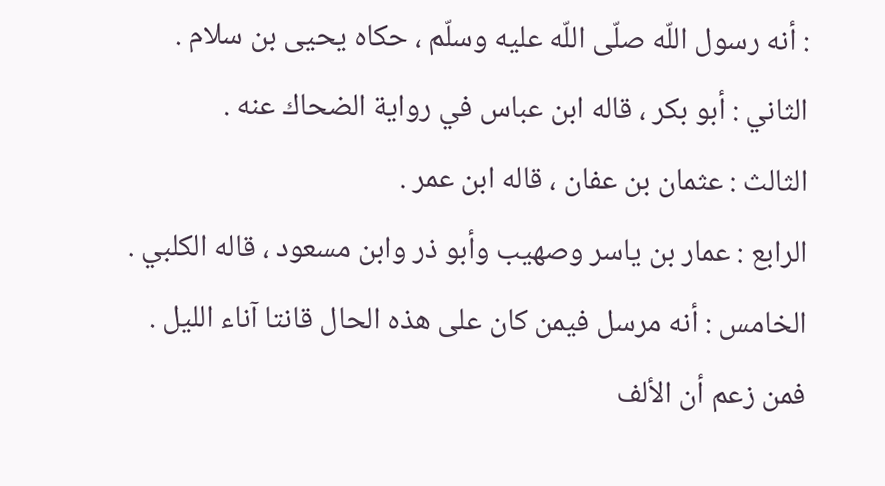: أنه رسول اللّه صلّى اللّه عليه وسلّم ، حكاه يحيى بن سلام .
الثاني : أبو بكر ، قاله ابن عباس في رواية الضحاك عنه .
الثالث : عثمان بن عفان ، قاله ابن عمر .
الرابع : عمار بن ياسر وصهيب وأبو ذر وابن مسعود ، قاله الكلبي .
الخامس : أنه مرسل فيمن كان على هذه الحال قانتا آناء الليل .
فمن زعم أن الألف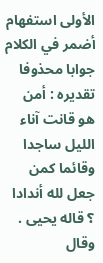الأولى استفهام أضمر في الكلام جوابا محذوفا تقديره : أمن هو قانت آناء الليل ساجدا وقائما كمن جعل لله أندادا ؟ قاله يحيى . وقال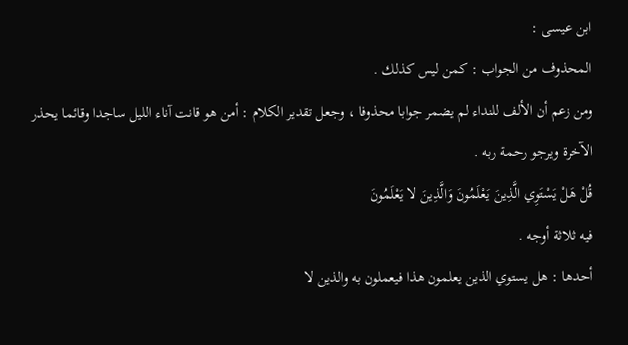ابن عيسى :
المحذوف من الجواب : كمن ليس كذلك .
ومن زعم أن الألف للنداء لم يضمر جوابا محذوفا ، وجعل تقدير الكلام : أمن هو قانت آناء الليل ساجدا وقائما يحذر الآخرة ويرجو رحمة ربه .
قُلْ هَلْ يَسْتَوِي الَّذِينَ يَعْلَمُونَ وَالَّذِينَ لا يَعْلَمُونَ
فيه ثلاثة أوجه .
أحدها : هل يستوي الذين يعلمون هذا فيعملون به والذين لا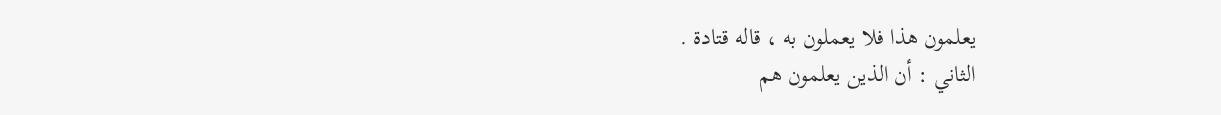يعلمون هذا فلا يعملون به ، قاله قتادة .
الثاني : أن الذين يعلمون هم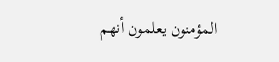المؤمنون يعلمون أنهم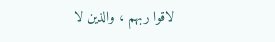لاقوا ربهم ، والذين لا